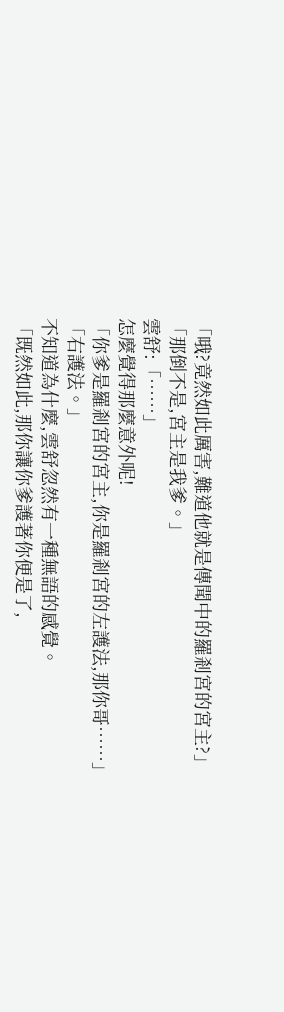「哦?竟然如此厲害,難道他就是傳聞中的羅剎宮的宮主?」
「那倒不是,宮主是我爹。」
雲舒:「……」
怎麼覺得那麼意外呢!
「你爹是羅剎宮的宮主,你是羅剎宮的左護法,那你哥……」
「右護法。」
不知道為什麼,雲舒忽然有一種無語的感覺。
「既然如此,那你讓你爹護著你便是了,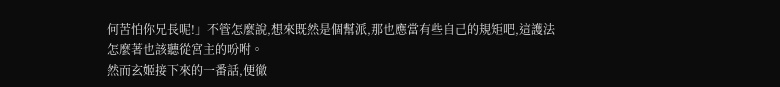何苦怕你兄長呢!」不管怎麼說,想來既然是個幫派,那也應當有些自己的規矩吧,這護法怎麼著也該聽從宮主的吩咐。
然而玄姬接下來的一番話,便徹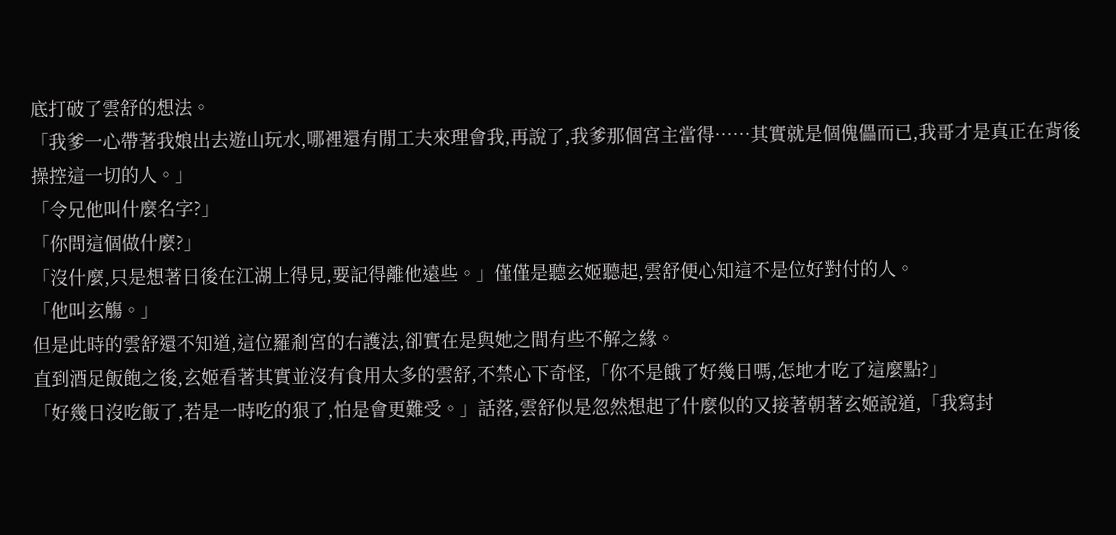底打破了雲舒的想法。
「我爹一心帶著我娘出去遊山玩水,哪裡還有閒工夫來理會我,再說了,我爹那個宮主當得……其實就是個傀儡而已,我哥才是真正在背後操控這一切的人。」
「令兄他叫什麼名字?」
「你問這個做什麼?」
「沒什麼,只是想著日後在江湖上得見,要記得離他遠些。」僅僅是聽玄姬聽起,雲舒便心知這不是位好對付的人。
「他叫玄觴。」
但是此時的雲舒還不知道,這位羅剎宮的右護法,卻實在是與她之間有些不解之緣。
直到酒足飯飽之後,玄姬看著其實並沒有食用太多的雲舒,不禁心下奇怪,「你不是餓了好幾日嗎,怎地才吃了這麼點?」
「好幾日沒吃飯了,若是一時吃的狠了,怕是會更難受。」話落,雲舒似是忽然想起了什麼似的又接著朝著玄姬說道,「我寫封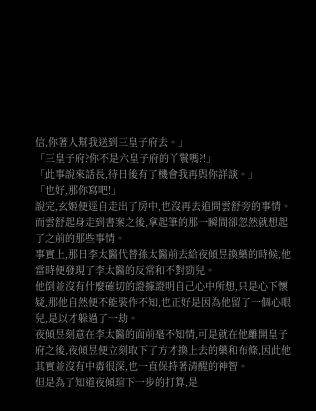信,你著人幫我送到三皇子府去。」
「三皇子府?你不是六皇子府的丫鬟嗎?!」
「此事說來話長,待日後有了機會我再與你詳談。」
「也好,那你寫吧!」
說完,玄姬便逕自走出了房中,也沒再去追問雲舒旁的事情。
而雲舒起身走到書案之後,拿起筆的那一瞬間卻忽然就想起了之前的那些事情。
事實上,那日李太醫代替孫太醫前去給夜傾昱換藥的時候,他當時便發現了李太醫的反常和不對勁兒。
他倒並沒有什麼確切的證據證明自己心中所想,只是心下懷疑,那他自然便不能裝作不知,也正好是因為他留了一個心眼兒,是以才躲過了一劫。
夜傾昱刻意在李太醫的面前毫不知情,可是就在他離開皇子府之後,夜傾昱便立刻取下了方才換上去的藥和布條,因此他其實並沒有中毒很深,也一直保持著清醒的神智。
但是為了知道夜傾瑄下一步的打算,是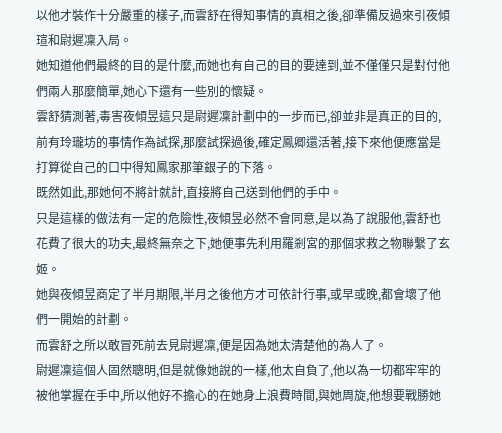以他才裝作十分嚴重的樣子,而雲舒在得知事情的真相之後,卻準備反過來引夜傾瑄和尉遲凜入局。
她知道他們最終的目的是什麼,而她也有自己的目的要達到,並不僅僅只是對付他們兩人那麼簡單,她心下還有一些別的懷疑。
雲舒猜測著,毒害夜傾昱這只是尉遲凜計劃中的一步而已,卻並非是真正的目的,前有玲瓏坊的事情作為試探,那麼試探過後,確定鳳卿還活著,接下來他便應當是打算從自己的口中得知鳳家那筆銀子的下落。
既然如此,那她何不將計就計,直接將自己送到他們的手中。
只是這樣的做法有一定的危險性,夜傾昱必然不會同意,是以為了說服他,雲舒也花費了很大的功夫,最終無奈之下,她便事先利用羅剎宮的那個求救之物聯繫了玄姬。
她與夜傾昱商定了半月期限,半月之後他方才可依計行事,或早或晚,都會壞了他們一開始的計劃。
而雲舒之所以敢冒死前去見尉遲凜,便是因為她太清楚他的為人了。
尉遲凜這個人固然聰明,但是就像她說的一樣,他太自負了,他以為一切都牢牢的被他掌握在手中,所以他好不擔心的在她身上浪費時間,與她周旋,他想要戰勝她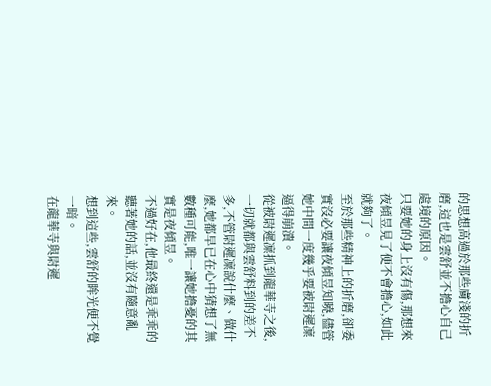的思想高過於那些膚淺的折磨,這也是雲舒並不擔心自己處境的原因。
只要她的身上沒有傷,那想來夜傾昱見了便不會擔心,如此就夠了。
至於那些精神上的折磨,卻委實沒必要讓夜傾昱知曉,儘管她中間一度幾乎要被尉遲凜逼得崩潰。
從被尉遲凜抓到龍華寺之後,一切就都與雲舒料到的差不多,不管尉遲凜說什麼、做什麼,她都早已在心中猜想了無數種可能,唯一讓她擔憂的其實是夜傾昱。
不過好在,他最終還是乖乖的聽著她的話,並沒有隨意亂來。
想到這些,雲舒的眸光便不覺一暗。
在龍華寺與尉遲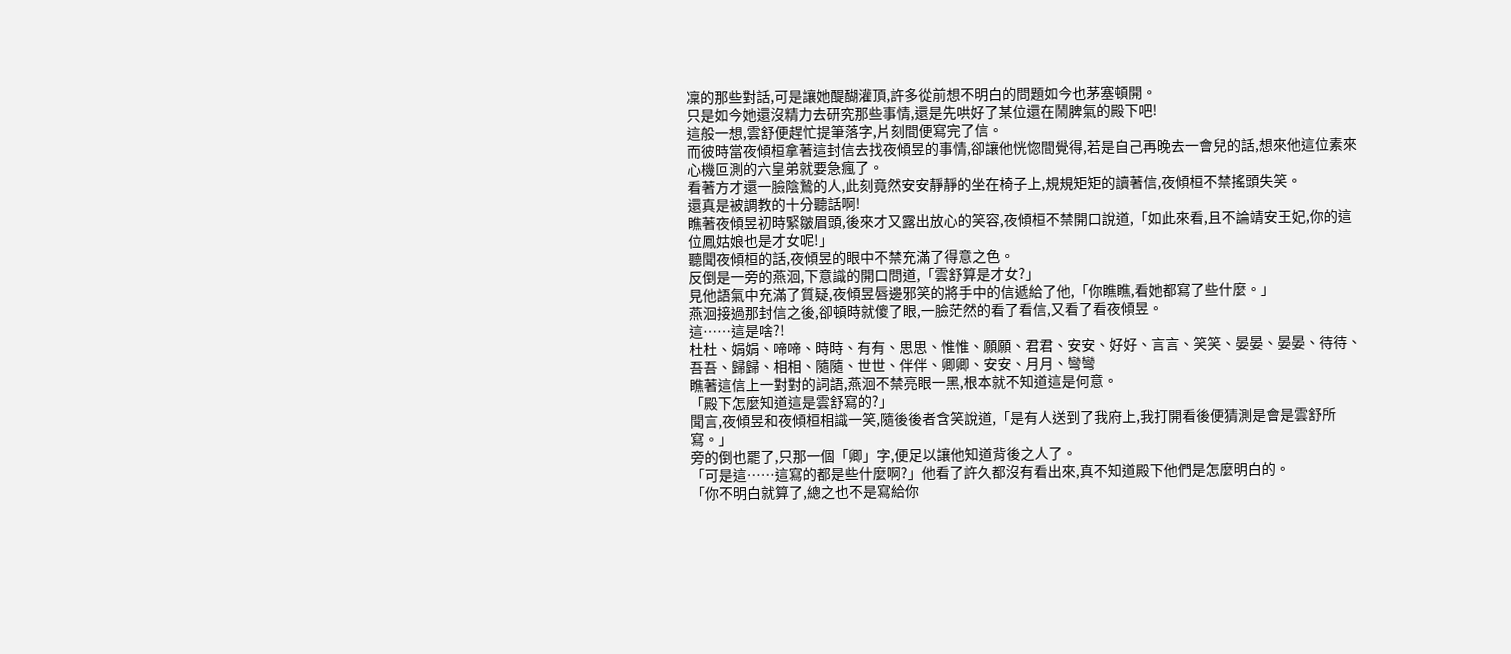凜的那些對話,可是讓她醍醐灌頂,許多從前想不明白的問題如今也茅塞頓開。
只是如今她還沒精力去研究那些事情,還是先哄好了某位還在鬧脾氣的殿下吧!
這般一想,雲舒便趕忙提筆落字,片刻間便寫完了信。
而彼時當夜傾桓拿著這封信去找夜傾昱的事情,卻讓他恍惚間覺得,若是自己再晚去一會兒的話,想來他這位素來心機叵測的六皇弟就要急瘋了。
看著方才還一臉陰鷙的人,此刻竟然安安靜靜的坐在椅子上,規規矩矩的讀著信,夜傾桓不禁搖頭失笑。
還真是被調教的十分聽話啊!
瞧著夜傾昱初時緊皺眉頭,後來才又露出放心的笑容,夜傾桓不禁開口說道,「如此來看,且不論靖安王妃,你的這位鳳姑娘也是才女呢!」
聽聞夜傾桓的話,夜傾昱的眼中不禁充滿了得意之色。
反倒是一旁的燕洄,下意識的開口問道,「雲舒算是才女?」
見他語氣中充滿了質疑,夜傾昱唇邊邪笑的將手中的信遞給了他,「你瞧瞧,看她都寫了些什麼。」
燕洄接過那封信之後,卻頓時就傻了眼,一臉茫然的看了看信,又看了看夜傾昱。
這……這是啥?!
杜杜、娟娟、啼啼、時時、有有、思思、惟惟、願願、君君、安安、好好、言言、笑笑、晏晏、晏晏、待待、吾吾、歸歸、相相、隨隨、世世、伴伴、卿卿、安安、月月、彎彎
瞧著這信上一對對的詞語,燕洄不禁亮眼一黑,根本就不知道這是何意。
「殿下怎麼知道這是雲舒寫的?」
聞言,夜傾昱和夜傾桓相識一笑,隨後後者含笑說道,「是有人送到了我府上,我打開看後便猜測是會是雲舒所寫。」
旁的倒也罷了,只那一個「卿」字,便足以讓他知道背後之人了。
「可是這……這寫的都是些什麼啊?」他看了許久都沒有看出來,真不知道殿下他們是怎麼明白的。
「你不明白就算了,總之也不是寫給你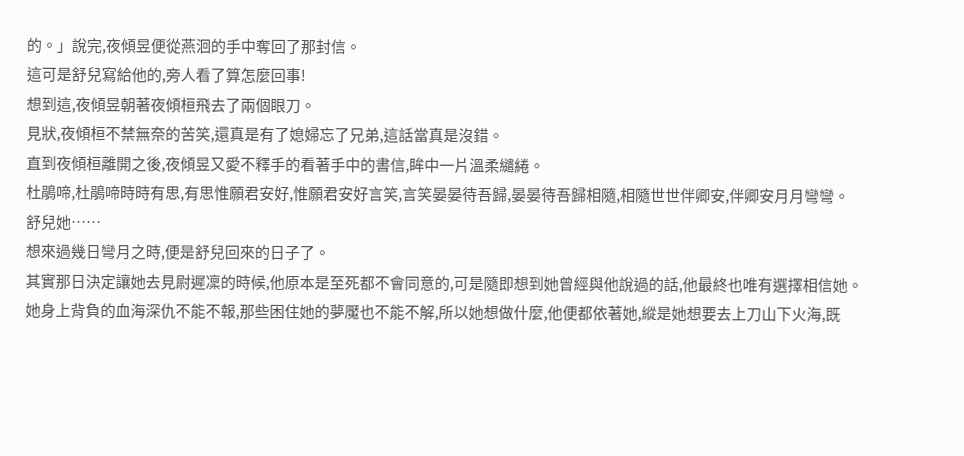的。」說完,夜傾昱便從燕洄的手中奪回了那封信。
這可是舒兒寫給他的,旁人看了算怎麼回事!
想到這,夜傾昱朝著夜傾桓飛去了兩個眼刀。
見狀,夜傾桓不禁無奈的苦笑,還真是有了媳婦忘了兄弟,這話當真是沒錯。
直到夜傾桓離開之後,夜傾昱又愛不釋手的看著手中的書信,眸中一片溫柔繾綣。
杜鵑啼,杜鵑啼時時有思,有思惟願君安好,惟願君安好言笑,言笑晏晏待吾歸,晏晏待吾歸相隨,相隨世世伴卿安,伴卿安月月彎彎。
舒兒她……
想來過幾日彎月之時,便是舒兒回來的日子了。
其實那日決定讓她去見尉遲凜的時候,他原本是至死都不會同意的,可是隨即想到她曾經與他說過的話,他最終也唯有選擇相信她。
她身上背負的血海深仇不能不報,那些困住她的夢魘也不能不解,所以她想做什麼,他便都依著她,縱是她想要去上刀山下火海,既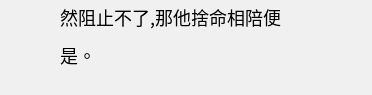然阻止不了,那他捨命相陪便是。